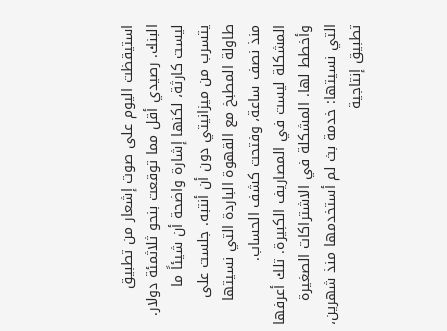استيقظت اليوم على صوت إشعار من تطبيق البنك. رصيدي أقل مما توقعت بنحو ثلاثمئة دولار. ليست كارثة، لكنها إشارة واضحة أن شيئاً ما يتسرب من ميزانيتي دون أن أنتبه. جلست على طاولة المطبخ مع القهوة الباردة التي نسيتها منذ نصف ساعة، وفتحت كشف الحساب.
المشكلة ليست في المصاريف الكبيرة. تلك أعرفها وأخطط لها. المشكلة في الاشتراكات الصغيرة التي نسيتها: خدمة بث لم أستخدمها منذ شهرين، تطبيق إنتاجية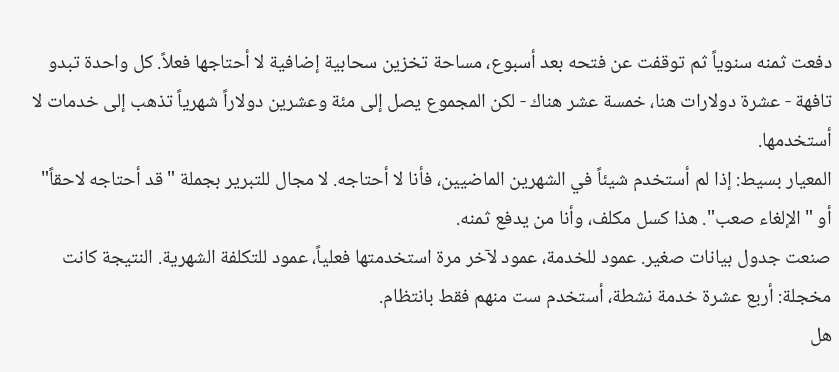دفعت ثمنه سنوياً ثم توقفت عن فتحه بعد أسبوع، مساحة تخزين سحابية إضافية لا أحتاجها فعلاً. كل واحدة تبدو تافهة - عشرة دولارات هنا، خمسة عشر هناك - لكن المجموع يصل إلى مئة وعشرين دولاراً شهرياً تذهب إلى خدمات لا أستخدمها.
المعيار بسيط: إذا لم أستخدم شيئاً في الشهرين الماضيين، فأنا لا أحتاجه. لا مجال للتبرير بجملة "قد أحتاجه لاحقاً" أو "الإلغاء صعب". هذا كسل مكلف، وأنا من يدفع ثمنه.
صنعت جدول بيانات صغير. عمود للخدمة، عمود لآخر مرة استخدمتها فعلياً، عمود للتكلفة الشهرية. النتيجة كانت مخجلة: أربع عشرة خدمة نشطة، أستخدم ست منهم فقط بانتظام.
هل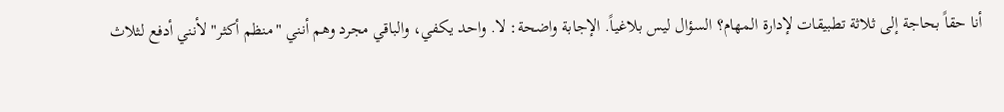أنا حقاً بحاجة إلى ثلاثة تطبيقات لإدارة المهام؟ السؤال ليس بلاغياً. الإجابة واضحة: لا. واحد يكفي، والباقي مجرد وهم أنني "منظم أكثر" لأنني أدفع لثلاث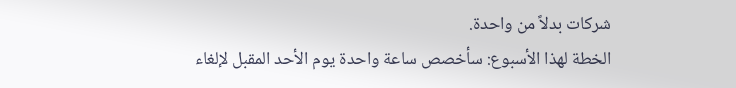شركات بدلاً من واحدة.
الخطة لهذا الأسبوع: سأخصص ساعة واحدة يوم الأحد المقبل لإلغاء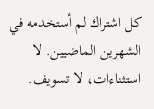كل اشتراك لم أستخدمه في الشهرين الماضيين. لا استثناءات، لا تسويف.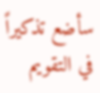سأضع تذكيراً في التقويم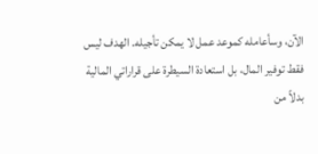الآن، وسأعامله كموعد عمل لا يمكن تأجيله. الهدف ليس فقط توفير المال، بل استعادة السيطرة على قراراتي المالية بدلاً من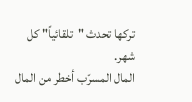تركها تحدث "تلقائياً" كل شهر.
المال المسرّب أخطر من المال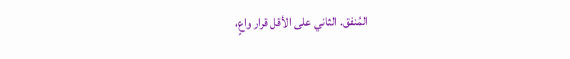المُنفق. الثاني على الأقل قرار واعٍ،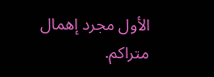الأول مجرد إهمال متراكم.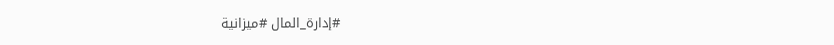#إدارة_المال #ميزانية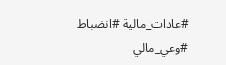#عادات_مالية #انضباط #وعي_مالي